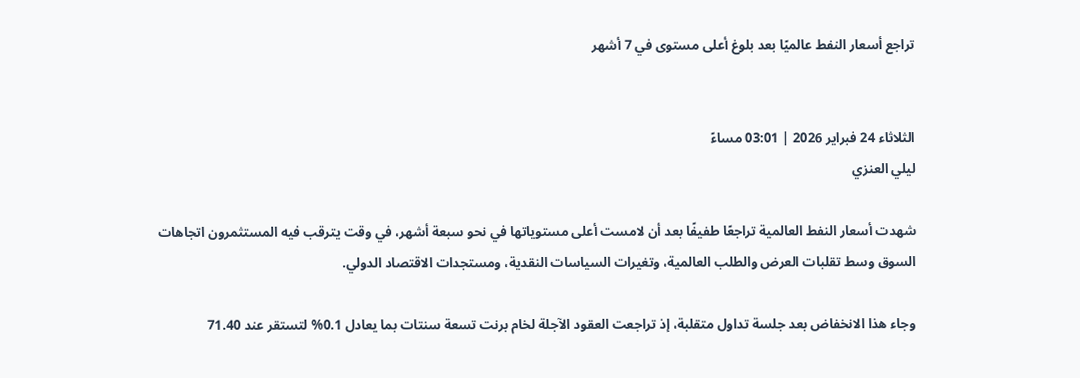تراجع أسعار النفط عالميًا بعد بلوغ أعلى مستوى في 7 أشهر


الثلاثاء 24 فبراير 2026 | 03:01 مساءً
ليلي العنزي

شهدت أسعار النفط العالمية تراجعًا طفيفًا بعد أن لامست أعلى مستوياتها في نحو سبعة أشهر، في وقت يترقب فيه المستثمرون اتجاهات السوق وسط تقلبات العرض والطلب العالمية، وتغيرات السياسات النقدية، ومستجدات الاقتصاد الدولي.

وجاء هذا الانخفاض بعد جلسة تداول متقلبة، إذ تراجعت العقود الآجلة لخام برنت تسعة سنتات بما يعادل 0.1% لتستقر عند 71.40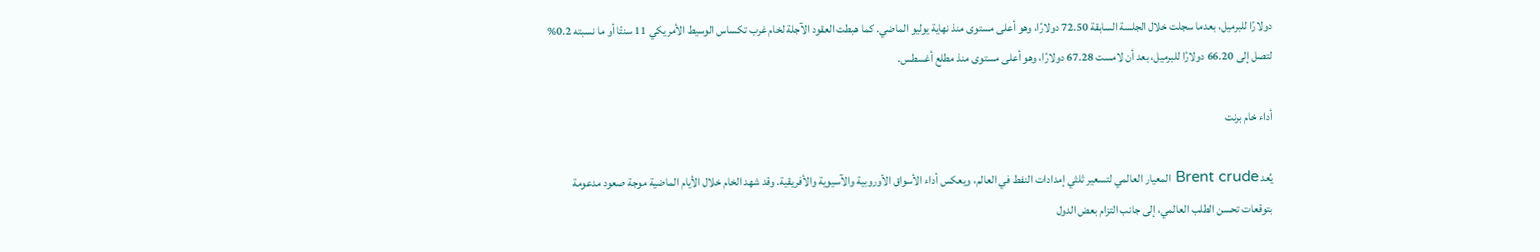دولارًا للبرميل، بعدما سجلت خلال الجلسة السابقة 72.50 دولارًا، وهو أعلى مستوى منذ نهاية يوليو الماضي. كما هبطت العقود الآجلة لخام غرب تكساس الوسيط الأمريكي 11 سنتًا أو ما نسبته 0.2% لتصل إلى 66.20 دولارًا للبرميل، بعد أن لامست 67.28 دولارًا، وهو أعلى مستوى منذ مطلع أغسطس.

أداء خام برنت

يُعد Brent crude المعيار العالمي لتسعير ثلثي إمدادات النفط في العالم، ويعكس أداء الأسواق الأوروبية والآسيوية والأفريقية. وقد شهد الخام خلال الأيام الماضية موجة صعود مدعومة بتوقعات تحسن الطلب العالمي، إلى جانب التزام بعض الدول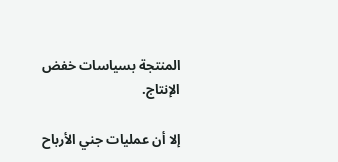المنتجة بسياسات خفض الإنتاج.

إلا أن عمليات جني الأرباح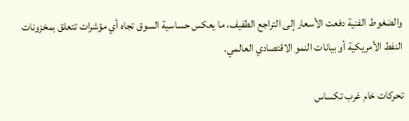والضغوط الفنية دفعت الأسعار إلى التراجع الطفيف، ما يعكس حساسية السوق تجاه أي مؤشرات تتعلق بمخزونات النفط الأمريكية أو بيانات النمو الاقتصادي العالمي.

تحركات خام غرب تكساس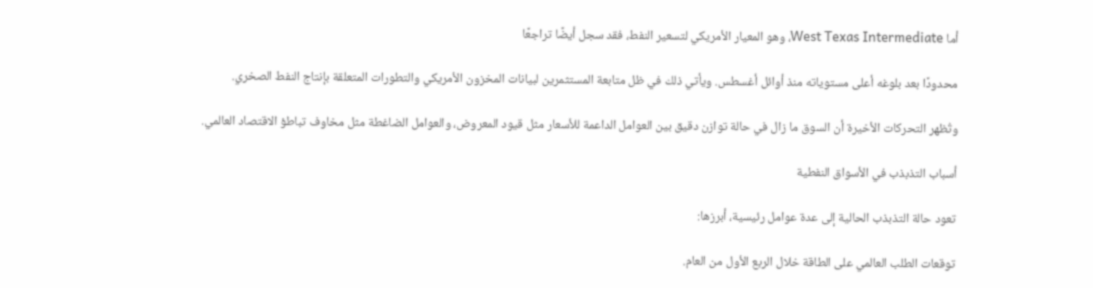أما West Texas Intermediate، وهو المعيار الأمريكي لتسعير النفط، فقد سجل أيضًا تراجعًا

محدودًا بعد بلوغه أعلى مستوياته منذ أوائل أغسطس. ويأتي ذلك في ظل متابعة المستثمرين لبيانات المخزون الأمريكي والتطورات المتعلقة بإنتاج النفط الصخري.

وتُظهر التحركات الأخيرة أن السوق ما زال في حالة توازن دقيق بين العوامل الداعمة للأسعار مثل قيود المعروض، والعوامل الضاغطة مثل مخاوف تباطؤ الاقتصاد العالمي.

أسباب التذبذب في الأسواق النفطية

تعود حالة التذبذب الحالية إلى عدة عوامل رئيسية، أبرزها:

توقعات الطلب العالمي على الطاقة خلال الربع الأول من العام.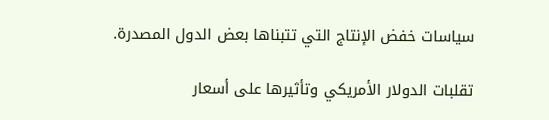سياسات خفض الإنتاج التي تتبناها بعض الدول المصدرة.

تقلبات الدولار الأمريكي وتأثيرها على أسعار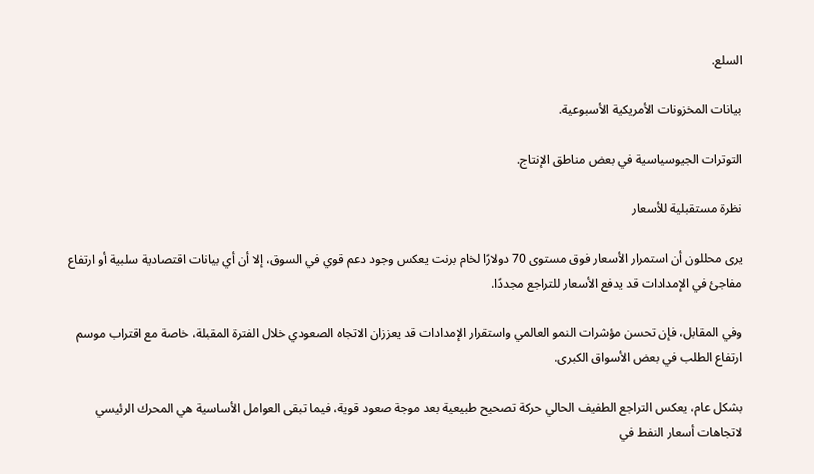السلع.

بيانات المخزونات الأمريكية الأسبوعية.

التوترات الجيوسياسية في بعض مناطق الإنتاج.

نظرة مستقبلية للأسعار

يرى محللون أن استمرار الأسعار فوق مستوى 70 دولارًا لخام برنت يعكس وجود دعم قوي في السوق، إلا أن أي بيانات اقتصادية سلبية أو ارتفاع مفاجئ في الإمدادات قد يدفع الأسعار للتراجع مجددًا.

وفي المقابل، فإن تحسن مؤشرات النمو العالمي واستقرار الإمدادات قد يعززان الاتجاه الصعودي خلال الفترة المقبلة، خاصة مع اقتراب موسم ارتفاع الطلب في بعض الأسواق الكبرى.

بشكل عام، يعكس التراجع الطفيف الحالي حركة تصحيح طبيعية بعد موجة صعود قوية، فيما تبقى العوامل الأساسية هي المحرك الرئيسي لاتجاهات أسعار النفط في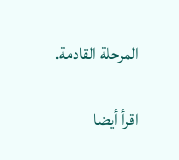المرحلة القادمة.

اقرأ أيضا